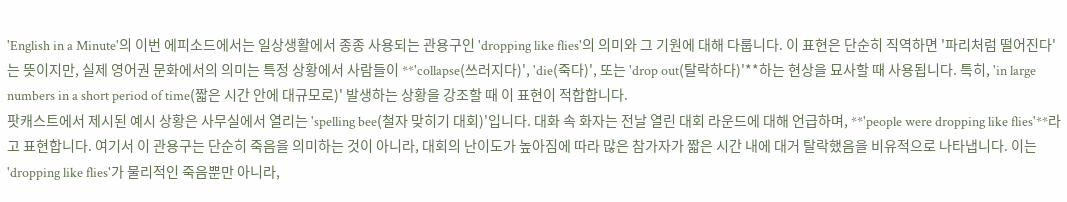'English in a Minute'의 이번 에피소드에서는 일상생활에서 종종 사용되는 관용구인 'dropping like flies'의 의미와 그 기원에 대해 다룹니다. 이 표현은 단순히 직역하면 '파리처럼 떨어진다'는 뜻이지만, 실제 영어권 문화에서의 의미는 특정 상황에서 사람들이 **'collapse(쓰러지다)', 'die(죽다)', 또는 'drop out(탈락하다)'**하는 현상을 묘사할 때 사용됩니다. 특히, 'in large numbers in a short period of time(짧은 시간 안에 대규모로)' 발생하는 상황을 강조할 때 이 표현이 적합합니다.
팟캐스트에서 제시된 예시 상황은 사무실에서 열리는 'spelling bee(철자 맞히기 대회)'입니다. 대화 속 화자는 전날 열린 대회 라운드에 대해 언급하며, **'people were dropping like flies'**라고 표현합니다. 여기서 이 관용구는 단순히 죽음을 의미하는 것이 아니라, 대회의 난이도가 높아짐에 따라 많은 참가자가 짧은 시간 내에 대거 탈락했음을 비유적으로 나타냅니다. 이는 'dropping like flies'가 물리적인 죽음뿐만 아니라,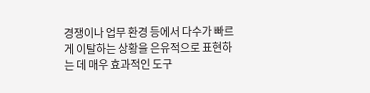경쟁이나 업무 환경 등에서 다수가 빠르게 이탈하는 상황을 은유적으로 표현하는 데 매우 효과적인 도구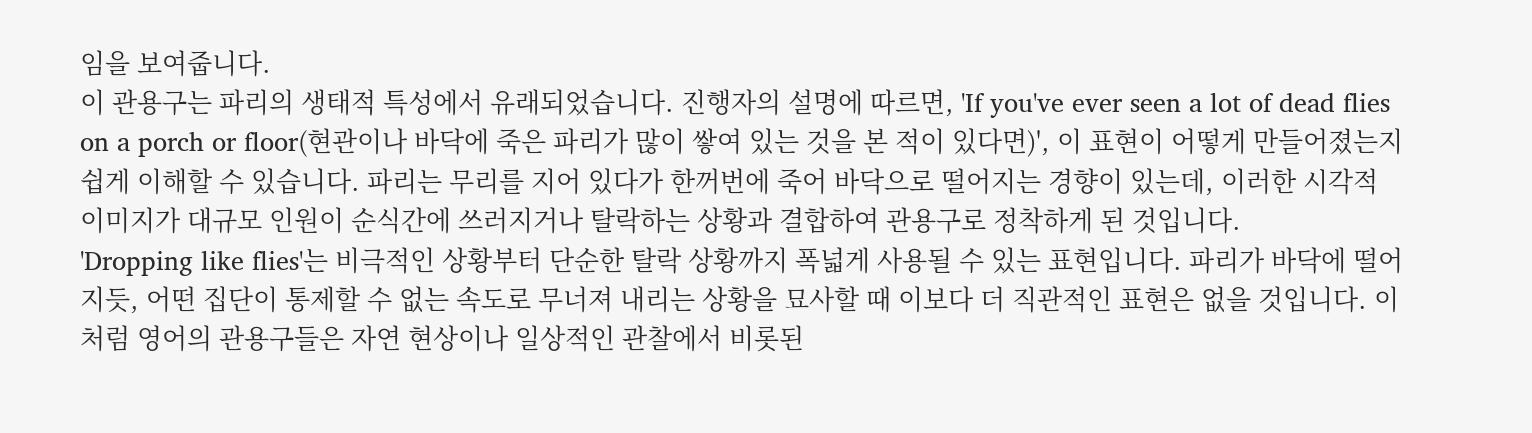임을 보여줍니다.
이 관용구는 파리의 생태적 특성에서 유래되었습니다. 진행자의 설명에 따르면, 'If you've ever seen a lot of dead flies on a porch or floor(현관이나 바닥에 죽은 파리가 많이 쌓여 있는 것을 본 적이 있다면)', 이 표현이 어떻게 만들어졌는지 쉽게 이해할 수 있습니다. 파리는 무리를 지어 있다가 한꺼번에 죽어 바닥으로 떨어지는 경향이 있는데, 이러한 시각적 이미지가 대규모 인원이 순식간에 쓰러지거나 탈락하는 상황과 결합하여 관용구로 정착하게 된 것입니다.
'Dropping like flies'는 비극적인 상황부터 단순한 탈락 상황까지 폭넓게 사용될 수 있는 표현입니다. 파리가 바닥에 떨어지듯, 어떤 집단이 통제할 수 없는 속도로 무너져 내리는 상황을 묘사할 때 이보다 더 직관적인 표현은 없을 것입니다. 이처럼 영어의 관용구들은 자연 현상이나 일상적인 관찰에서 비롯된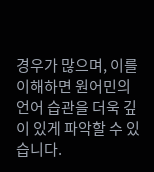경우가 많으며, 이를 이해하면 원어민의 언어 습관을 더욱 깊이 있게 파악할 수 있습니다.